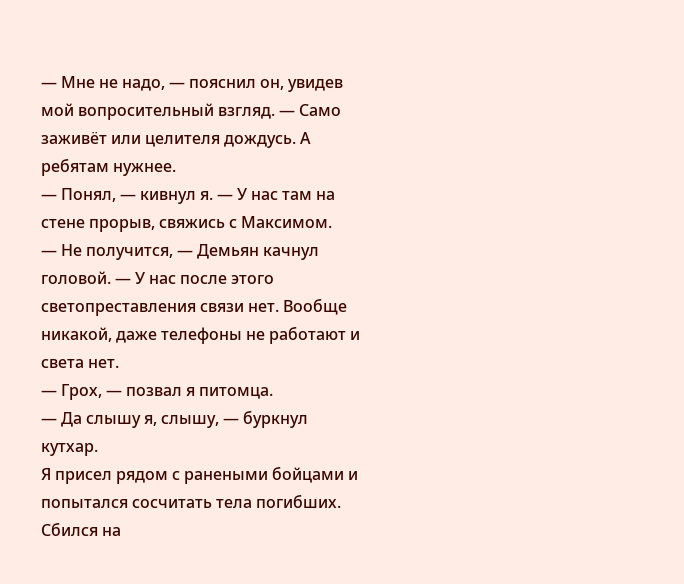— Мне не надо, — пояснил он, увидев мой вопросительный взгляд. — Само заживёт или целителя дождусь. А ребятам нужнее.
— Понял, — кивнул я. — У нас там на стене прорыв, свяжись с Максимом.
— Не получится, — Демьян качнул головой. — У нас после этого светопреставления связи нет. Вообще никакой, даже телефоны не работают и света нет.
— Грох, — позвал я питомца.
— Да слышу я, слышу, — буркнул кутхар.
Я присел рядом с ранеными бойцами и попытался сосчитать тела погибших. Сбился на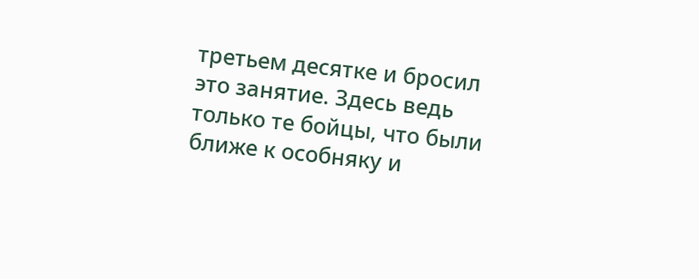третьем десятке и бросил это занятие. Здесь ведь только те бойцы, что были ближе к особняку и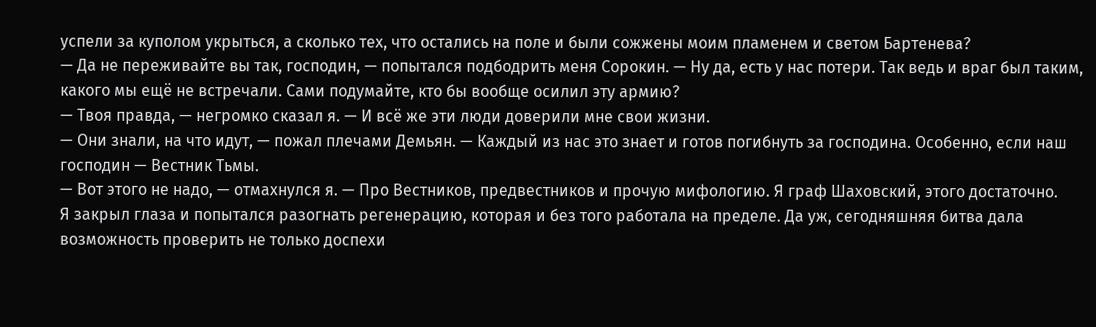успели за куполом укрыться, а сколько тех, что остались на поле и были сожжены моим пламенем и светом Бартенева?
— Да не переживайте вы так, господин, — попытался подбодрить меня Сорокин. — Ну да, есть у нас потери. Так ведь и враг был таким, какого мы ещё не встречали. Сами подумайте, кто бы вообще осилил эту армию?
— Твоя правда, — негромко сказал я. — И всё же эти люди доверили мне свои жизни.
— Они знали, на что идут, — пожал плечами Демьян. — Каждый из нас это знает и готов погибнуть за господина. Особенно, если наш господин — Вестник Тьмы.
— Вот этого не надо, — отмахнулся я. — Про Вестников, предвестников и прочую мифологию. Я граф Шаховский, этого достаточно.
Я закрыл глаза и попытался разогнать регенерацию, которая и без того работала на пределе. Да уж, сегодняшняя битва дала возможность проверить не только доспехи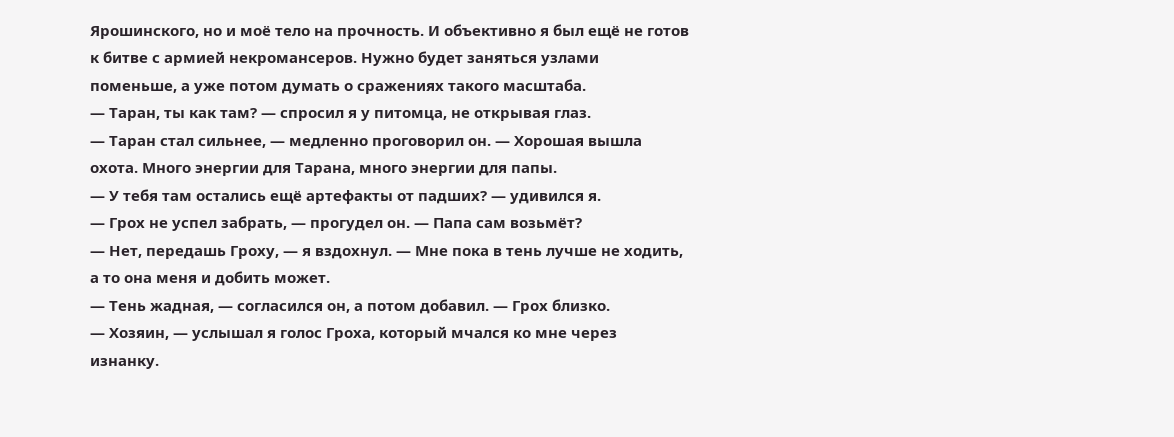Ярошинского, но и моё тело на прочность. И объективно я был ещё не готов к битве с армией некромансеров. Нужно будет заняться узлами поменьше, а уже потом думать о сражениях такого масштаба.
— Таран, ты как там? — спросил я у питомца, не открывая глаз.
— Таран стал сильнее, — медленно проговорил он. — Хорошая вышла охота. Много энергии для Тарана, много энергии для папы.
— У тебя там остались ещё артефакты от падших? — удивился я.
— Грох не успел забрать, — прогудел он. — Папа сам возьмёт?
— Нет, передашь Гроху, — я вздохнул. — Мне пока в тень лучше не ходить, а то она меня и добить может.
— Тень жадная, — согласился он, а потом добавил. — Грох близко.
— Хозяин, — услышал я голос Гроха, который мчался ко мне через изнанку.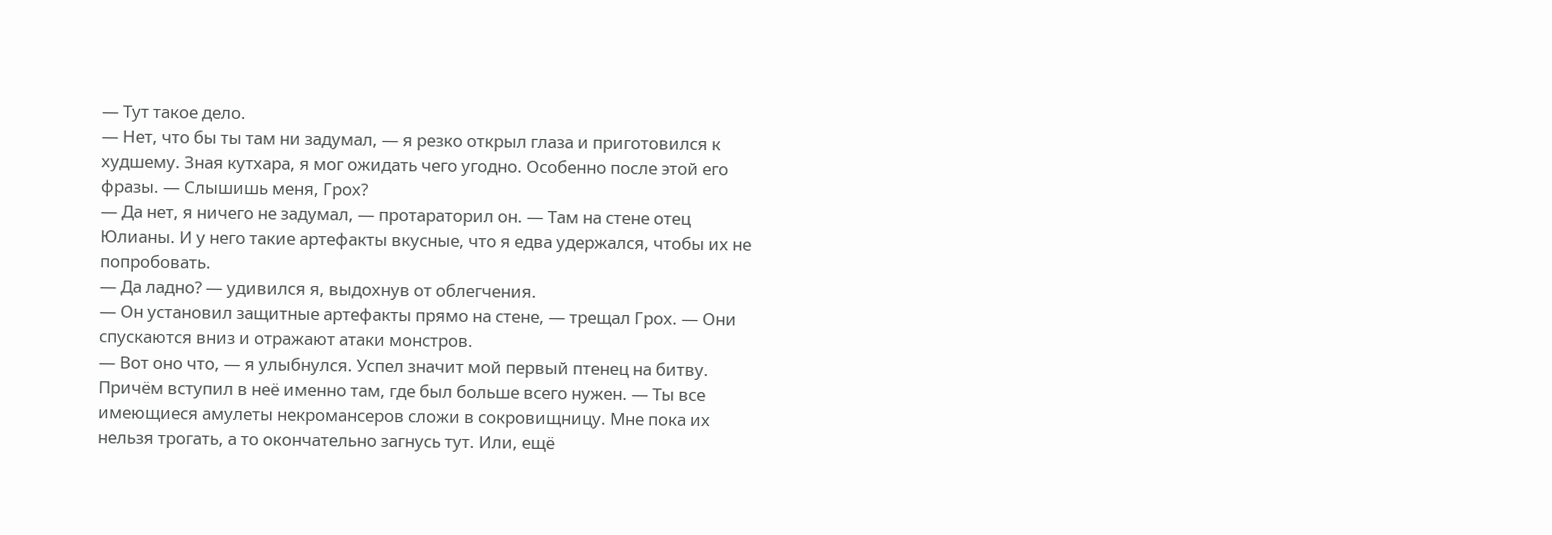— Тут такое дело.
— Нет, что бы ты там ни задумал, — я резко открыл глаза и приготовился к худшему. Зная кутхара, я мог ожидать чего угодно. Особенно после этой его фразы. — Слышишь меня, Грох?
— Да нет, я ничего не задумал, — протараторил он. — Там на стене отец Юлианы. И у него такие артефакты вкусные, что я едва удержался, чтобы их не попробовать.
— Да ладно? — удивился я, выдохнув от облегчения.
— Он установил защитные артефакты прямо на стене, — трещал Грох. — Они спускаются вниз и отражают атаки монстров.
— Вот оно что, — я улыбнулся. Успел значит мой первый птенец на битву. Причём вступил в неё именно там, где был больше всего нужен. — Ты все имеющиеся амулеты некромансеров сложи в сокровищницу. Мне пока их нельзя трогать, а то окончательно загнусь тут. Или, ещё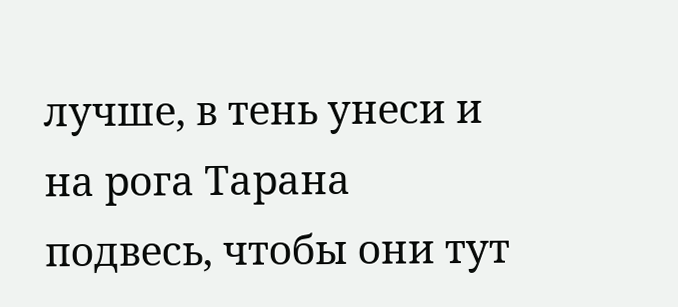лучше, в тень унеси и на рога Тарана подвесь, чтобы они тут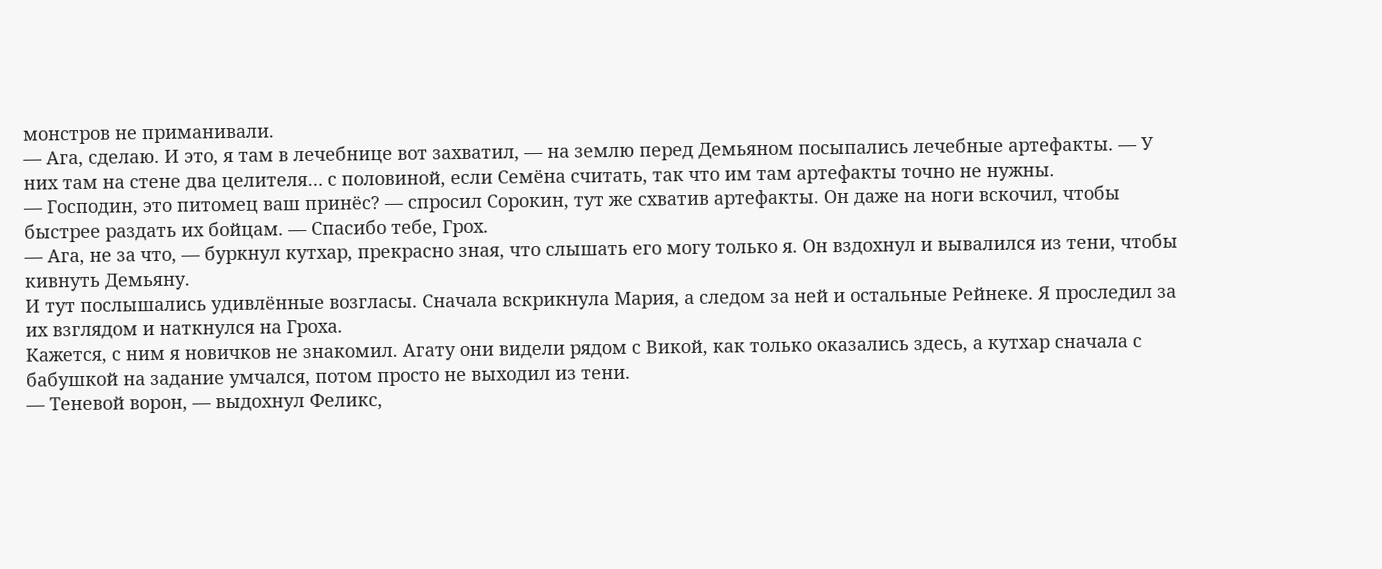монстров не приманивали.
— Ага, сделаю. И это, я там в лечебнице вот захватил, — на землю перед Демьяном посыпались лечебные артефакты. — У них там на стене два целителя… с половиной, если Семёна считать, так что им там артефакты точно не нужны.
— Господин, это питомец ваш принёс? — спросил Сорокин, тут же схватив артефакты. Он даже на ноги вскочил, чтобы быстрее раздать их бойцам. — Спасибо тебе, Грох.
— Ага, не за что, — буркнул кутхар, прекрасно зная, что слышать его могу только я. Он вздохнул и вывалился из тени, чтобы кивнуть Демьяну.
И тут послышались удивлённые возгласы. Сначала вскрикнула Мария, а следом за ней и остальные Рейнеке. Я проследил за их взглядом и наткнулся на Гроха.
Кажется, с ним я новичков не знакомил. Агату они видели рядом с Викой, как только оказались здесь, а кутхар сначала с бабушкой на задание умчался, потом просто не выходил из тени.
— Теневой ворон, — выдохнул Феликс,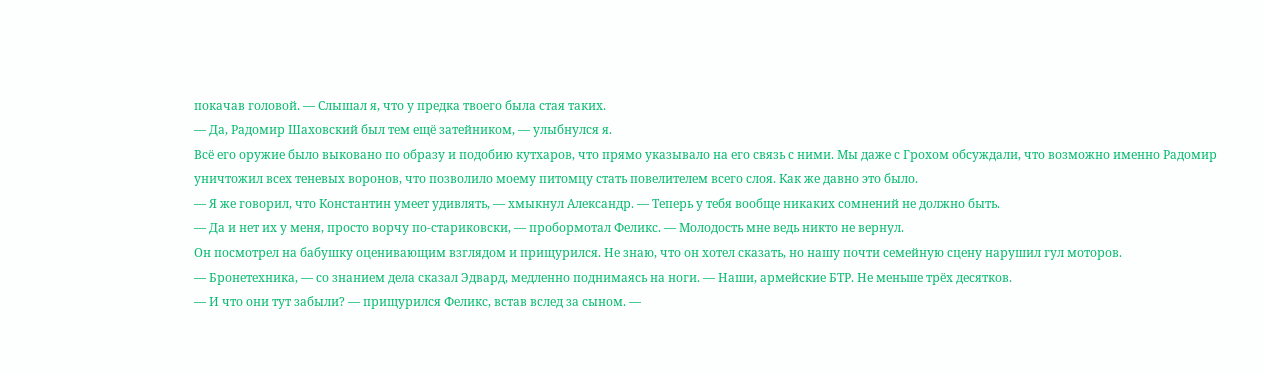покачав головой. — Слышал я, что у предка твоего была стая таких.
— Да, Радомир Шаховский был тем ещё затейником, — улыбнулся я.
Всё его оружие было выковано по образу и подобию кутхаров, что прямо указывало на его связь с ними. Мы даже с Грохом обсуждали, что возможно именно Радомир уничтожил всех теневых воронов, что позволило моему питомцу стать повелителем всего слоя. Как же давно это было.
— Я же говорил, что Константин умеет удивлять, — хмыкнул Александр. — Теперь у тебя вообще никаких сомнений не должно быть.
— Да и нет их у меня, просто ворчу по-стариковски, — пробормотал Феликс. — Молодость мне ведь никто не вернул.
Он посмотрел на бабушку оценивающим взглядом и прищурился. Не знаю, что он хотел сказать, но нашу почти семейную сцену нарушил гул моторов.
— Бронетехника, — со знанием дела сказал Эдвард, медленно поднимаясь на ноги. — Наши, армейские БТР. Не меньше трёх десятков.
— И что они тут забыли? — прищурился Феликс, встав вслед за сыном. —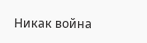Никак война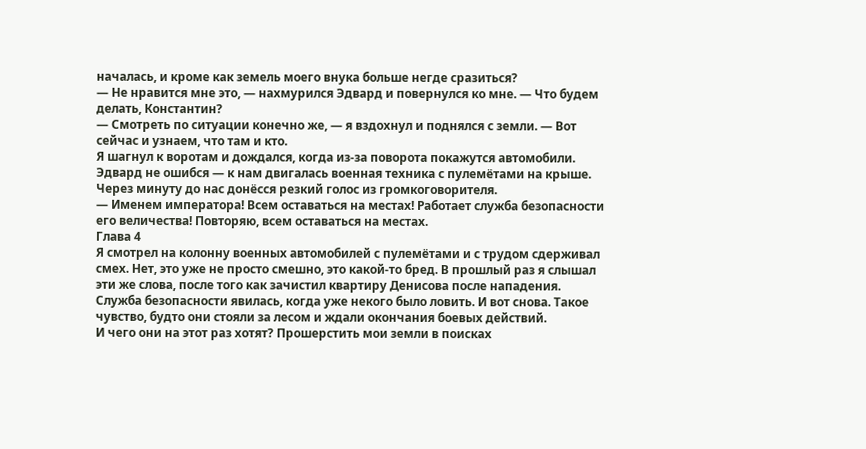началась, и кроме как земель моего внука больше негде сразиться?
— Не нравится мне это, — нахмурился Эдвард и повернулся ко мне. — Что будем делать, Константин?
— Смотреть по ситуации конечно же, — я вздохнул и поднялся с земли. — Вот сейчас и узнаем, что там и кто.
Я шагнул к воротам и дождался, когда из-за поворота покажутся автомобили. Эдвард не ошибся — к нам двигалась военная техника с пулемётами на крыше. Через минуту до нас донёсся резкий голос из громкоговорителя.
— Именем императора! Всем оставаться на местах! Работает служба безопасности его величества! Повторяю, всем оставаться на местах.
Глава 4
Я смотрел на колонну военных автомобилей с пулемётами и с трудом сдерживал смех. Нет, это уже не просто смешно, это какой-то бред. В прошлый раз я слышал эти же слова, после того как зачистил квартиру Денисова после нападения.
Служба безопасности явилась, когда уже некого было ловить. И вот снова. Такое чувство, будто они стояли за лесом и ждали окончания боевых действий.
И чего они на этот раз хотят? Прошерстить мои земли в поисках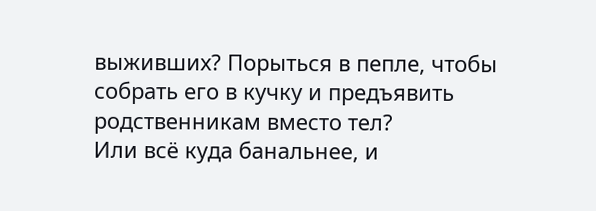выживших? Порыться в пепле, чтобы собрать его в кучку и предъявить родственникам вместо тел?
Или всё куда банальнее, и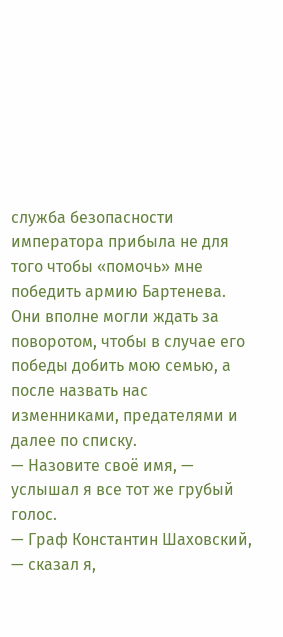служба безопасности императора прибыла не для того чтобы «помочь» мне победить армию Бартенева. Они вполне могли ждать за поворотом, чтобы в случае его победы добить мою семью, а после назвать нас изменниками, предателями и далее по списку.
— Назовите своё имя, — услышал я все тот же грубый голос.
— Граф Константин Шаховский, — сказал я,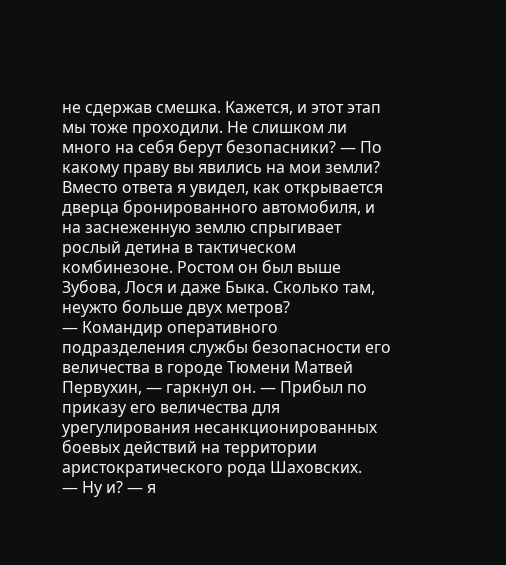не сдержав смешка. Кажется, и этот этап мы тоже проходили. Не слишком ли много на себя берут безопасники? — По какому праву вы явились на мои земли?
Вместо ответа я увидел, как открывается дверца бронированного автомобиля, и на заснеженную землю спрыгивает рослый детина в тактическом комбинезоне. Ростом он был выше Зубова, Лося и даже Быка. Сколько там, неужто больше двух метров?
— Командир оперативного подразделения службы безопасности его величества в городе Тюмени Матвей Первухин, — гаркнул он. — Прибыл по приказу его величества для урегулирования несанкционированных боевых действий на территории аристократического рода Шаховских.
— Ну и? — я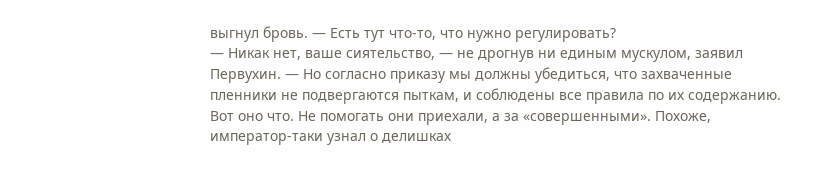выгнул бровь. — Есть тут что-то, что нужно регулировать?
— Никак нет, ваше сиятельство, — не дрогнув ни единым мускулом, заявил Первухин. — Но согласно приказу мы должны убедиться, что захваченные пленники не подвергаются пыткам, и соблюдены все правила по их содержанию.
Вот оно что. Не помогать они приехали, а за «совершенными». Похоже, император-таки узнал о делишках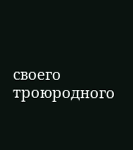своего троюродного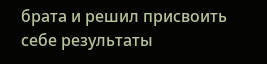брата и решил присвоить себе результаты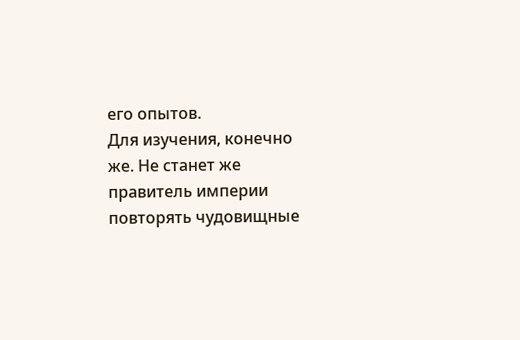его опытов.
Для изучения, конечно же. Не станет же правитель империи повторять чудовищные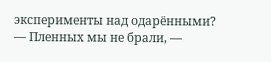эксперименты над одарёнными?
— Пленных мы не брали, —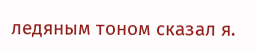ледяным тоном сказал я.